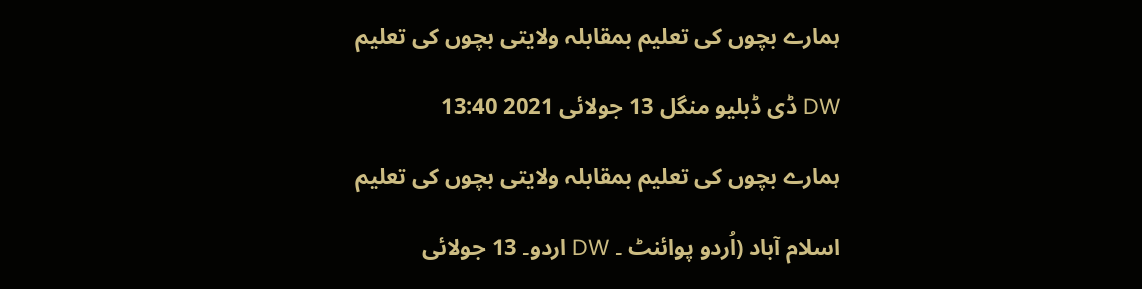ہمارے بچوں کی تعلیم بمقابلہ ولایتی بچوں کی تعلیم

DW ڈی ڈبلیو منگل 13 جولائی 2021 13:40

ہمارے بچوں کی تعلیم بمقابلہ ولایتی بچوں کی تعلیم

اسلام آباد (اُردو پوائنٹ ۔ DW اردو۔ 13 جولائی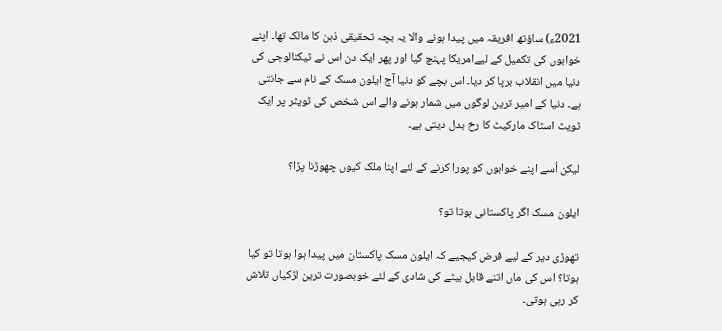2021ء) ساؤتھ افریقہ میں پیدا ہونے والا یہ بچہ تحقیقی ذہن کا مالک تھا۔ اپنے خوابوں کی تکمیل کے لیےامریکا پہنچ گیا اور پھر ایک دن اس نے ٹیکنالوجی کی دنیا میں انقلاب برپا کر دیا۔ اس بچے کو دنیا آج ایلون مسک کے نام سے جانتی ہے۔ دنیا کے امیر ترین لوگوں میں شمار ہونے والے اس شخص کی ٹویٹر پر ایک ٹویٹ اسٹاک مارکیٹ کا رخ بدل دیتی ہے۔

لیکن اُسے اپنے خوابوں کو پورا کرنے کے لئے اپنا ملک کیوں چھوڑنا پڑا؟

ایلون مسک اگر پاکستانی ہوتا تو؟

تھوڑی دیر کے لیے فرض کیجیے کہ ایلون مسک پاکستان میں پیدا ہوا ہوتا تو کیا ہوتا؟ اس کی ماں اتنے قابل بیٹے کی شادی کے لئے خوبصورت ترین لڑکیاں تلاش کر رہی ہوتی۔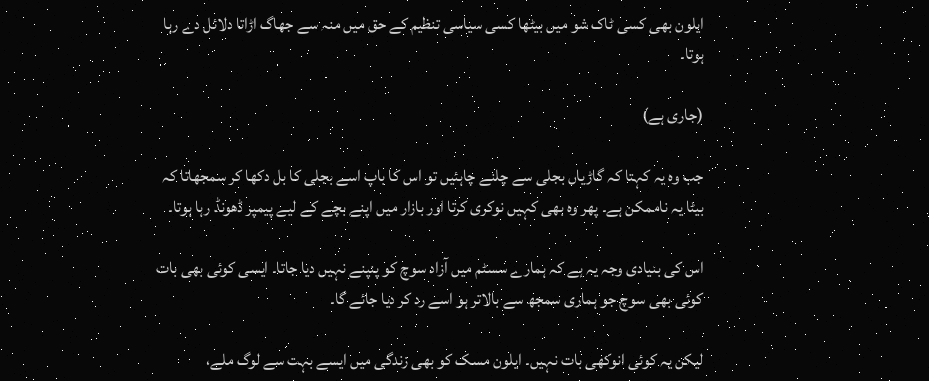ایلون بھی کسی ٹاک شو میں بیٹھا کسی سیاسی تنظیم کے حق میں منہ سے جھاگ اڑاتا دلائل دے رہا ہوتا۔

(جاری ہے)

جب وہ یہ کہتا کہ گاڑیاں بجلی سے چلنے چاہئیں تو اس کا باپ اسے بجلی کا بل دکھا کر سمجھاتا کہ بیٹا یہ ناممکن ہے۔ پھر وہ بھی کہیں نوکری کرتا اور بازار میں اپنے بچے کے لیے پیمپر ڈھونڈ رہا ہوتا۔

اس کی بنیادی وجہ یہ ہے کہ ہمارے سسٹم میں آزاد سوچ کو پنپنے نہیں دیا جاتا۔ ایسی کوئی بھی بات کوئی بھی سوچ جو ہماری سمجھ سے بالاتر ہو اسے رد کر دیا جائے گا۔

لیکن یہ کوئی انوکھی بات نہیں۔ ایلون مسک کو بھی زندگی میں ایسے بہت سے لوگ ملے،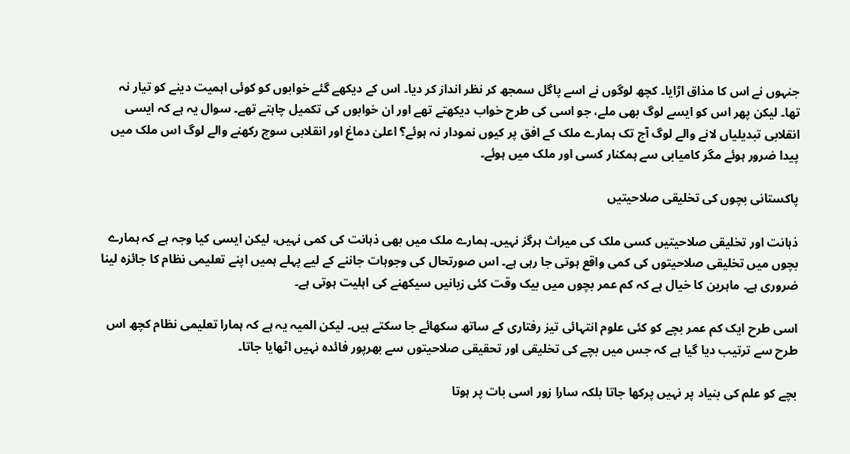جنہوں نے اس کا مذاق اڑایا۔ کچھ لوگوں نے اسے پاگل سمجھ کر نظر انداز کر دیا۔ اس کے دیکھے گئے خوابوں کو کوئی اہمیت دینے کو تیار نہ تھا۔ لیکن پھر اس کو ایسے لوگ بھی ملے، جو اسی کی طرح خواب دیکھتے تھے اور ان خوابوں کی تکمیل چاہتے تھے۔ سوال یہ ہے کہ ایسی انقلابی تبدیلیاں لانے والے لوگ آج تک ہمارے ملک کے افق پر کیوں نمودار نہ ہوئے؟ اعلیٰ دماغ اور انقلابی سوچ رکھنے والے لوگ اس ملک میں پیدا ضرور ہوئے مگر کامیابی سے ہمکنار کسی اور ملک میں ہوئے۔

پاکستانی بچوں کی تخلیقی صلاحیتیں

ذہانت اور تخلیقی صلاحیتیں کسی ملک کی میراث ہرگز نہیں۔ ہمارے ملک میں بھی ذہانت کی کمی نہیں، لیکن ایسی کیا وجہ ہے کہ ہمارے بچوں میں تخلیقی صلاحیتوں کی کمی واقع ہوتی جا رہی ہے۔ اس صورتحال کی وجوہات جاننے کے لیے پہلے ہمیں اپنے تعلیمی نظام کا جائزہ لینا ضروری ہے۔ ماہرین کا خیال ہے کہ کم عمر بچوں میں بیک وقت کئی زبانیں سیکھنے کی اہلیت ہوتی ہے۔

اسی طرح ایک کم عمر بچے کو کئی علوم انتہائی تیز رفتاری کے ساتھ سکھائے جا سکتے ہیں۔ لیکن المیہ یہ ہے کہ ہمارا تعلیمی نظام کچھ اس طرح سے ترتیب دیا گیا ہے کہ جس میں بچے کی تخلیقی اور تحقیقی صلاحیتوں سے بھرپور فائدہ نہیں اٹھایا جاتا۔

بچے کو علم کی بنیاد پر نہیں پرکھا جاتا بلکہ سارا زور اسی بات پر ہوتا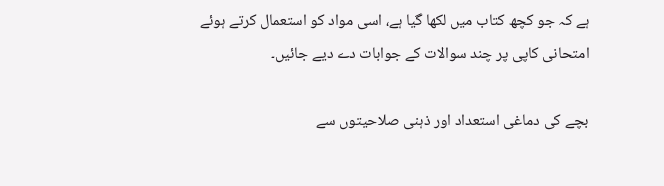ہے کہ جو کچھ کتاب میں لکھا گیا ہے، اسی مواد کو استعمال کرتے ہوئے امتحانی کاپی پر چند سوالات کے جوابات دے دیے جائیں۔

بچے کی دماغی استعداد اور ذہنی صلاحیتوں سے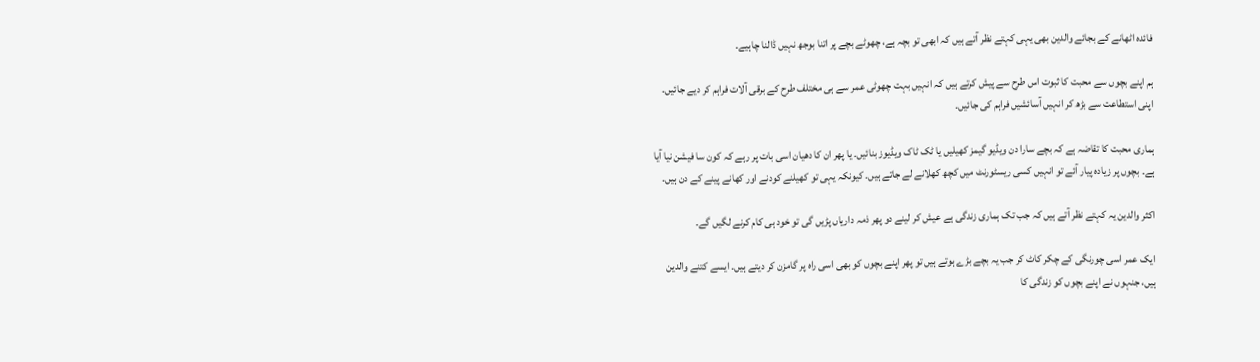فائدہ اٹھانے کے بجائے والدین بھی یہی کہتے نظر آتے ہیں کہ ابھی تو بچہ ہے، چھوٹے بچے پر اتنا بوجھ نہیں ڈالنا چاہیے۔

ہم اپنے بچوں سے محبت کا ثبوت اس طرح سے پیش کرتے ہیں کہ انہیں بہت چھوٹی عمر سے ہی مختلف طرح کے برقی آلات فراہم کر دیے جائیں۔ اپنی استطاعت سے بڑھ کر انہیں آسائشیں فراہم کی جائیں۔

ہماری محبت کا تقاضہ ہے کہ بچے سارا دن ویڈیو گیمز کھیلیں یا ٹک ٹاک ویڈیوز بنائیں۔ یا پھر ان کا دھیان اسی بات پر رہے کہ کون سا فیشن نیا آیا ہے۔ بچوں پر زیادہ پیار آئے تو انہیں کسی ریسٹورنٹ میں کچھ کھلانے لے جاتے ہیں۔ کیونکہ یہی تو کھیلنے کودنے اور کھانے پینے کے دن ہیں۔

اکثر والدین یہ کہتے نظر آتے ہیں کہ جب تک ہماری زندگی ہے عیش کر لینے دو پھر ذمہ داریاں پڑیں گی تو خود ہی کام کرنے لگیں گے۔

ایک عمر اسی چورنگی کے چکر کاٹ کر جب یہ بچے بڑے ہوتے ہیں تو پھر اپنے بچوں کو بھی اسی راہ پر گامزن کر دیتے ہیں۔ ایسے کتنے والدین ہیں، جنہوں نے اپنے بچوں کو زندگی کا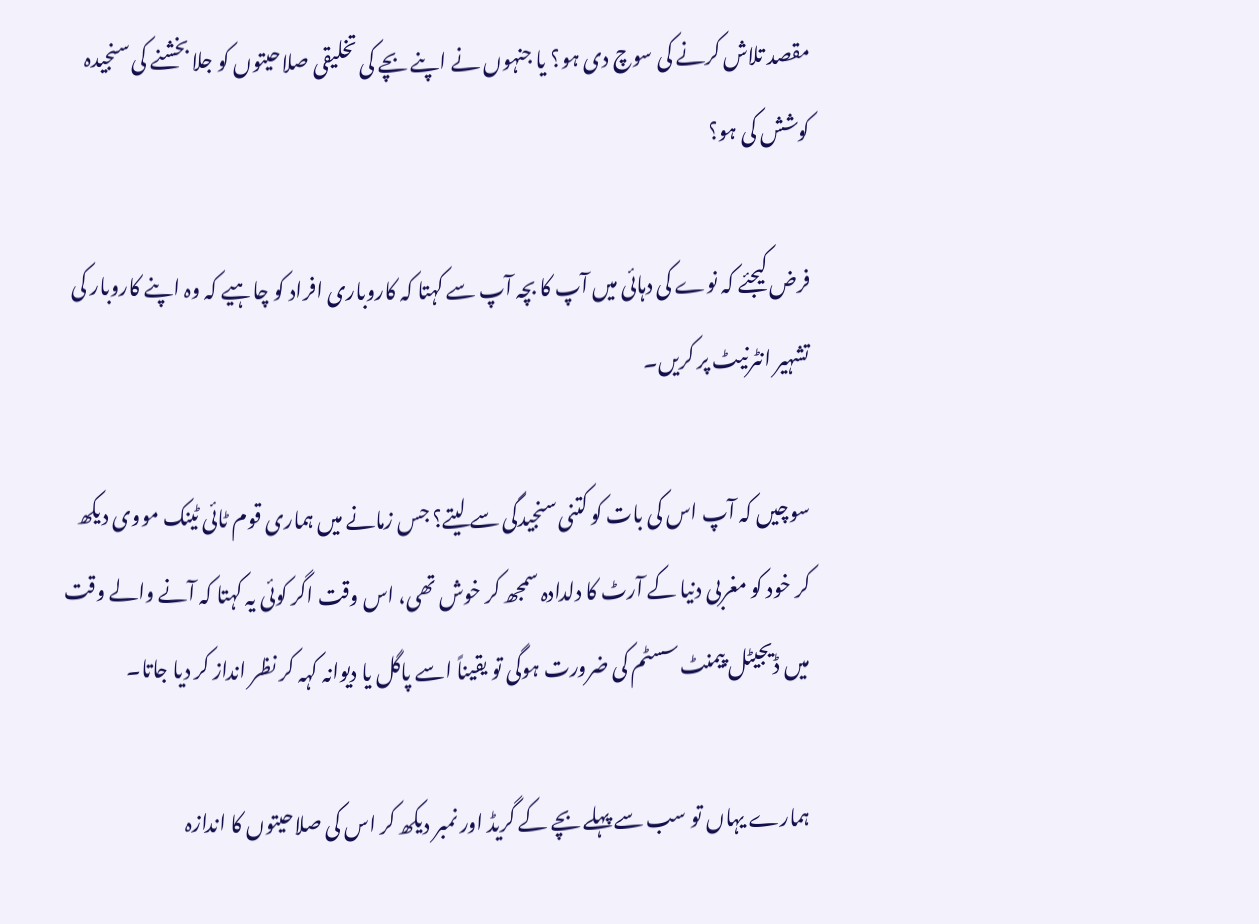مقصد تلاش کرنے کی سوچ دی ہو؟ یا جنہوں نے اپنے بچے کی تخلیقی صلاحیتوں کو جلا بخشنے کی سنجیدہ کوشش کی ہو؟

فرض کیجئے کہ نوے کی دہائی میں آپ کا بچہ آپ سے کہتا کہ کاروباری افراد کو چاہیے کہ وہ اپنے کاروبار کی تشہیر انٹرنیٹ پر کریں۔

سوچیں کہ آپ اس کی بات کو کتنی سنجیدگی سے لیتے؟ جس زمانے میں ہماری قوم ٹائی ٹینک مووی دیکھ کر خود کو مغربی دنیا کے آرٹ کا دلدادہ سمجھ کر خوش تھی، اس وقت اگر کوئی یہ کہتا کہ آنے والے وقت میں ڈیجیٹل پیمنٹ سسٹم کی ضرورت ہوگی تو یقیناً اسے پاگل یا دیوانہ کہہ کر نظر انداز کر دیا جاتا۔

ہمارے یہاں تو سب سے پہلے بچے کے گریڈ اور نمبر دیکھ کر اس کی صلاحیتوں کا اندازہ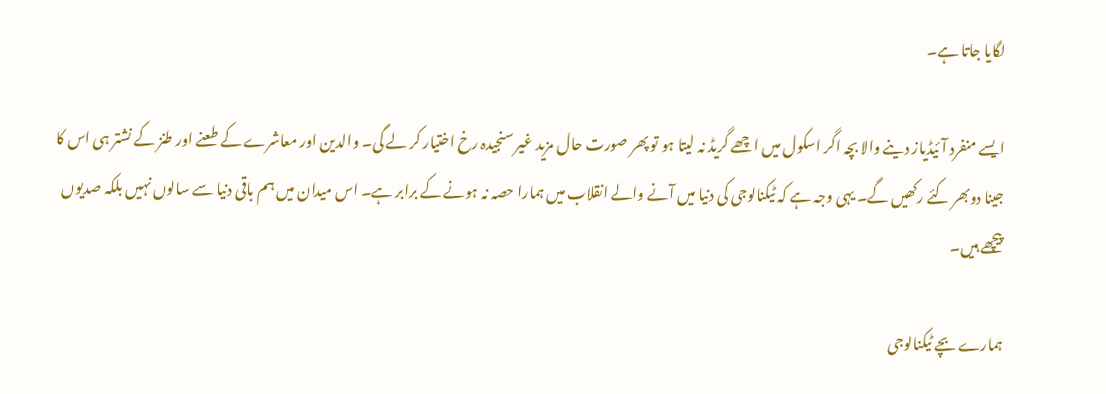لگایا جاتا ہے۔

ایسے منفرد آئیڈیاز دینے والا بچہ اگر اسکول میں اچھے گریڈ نہ لیتا ہو تو پھر صورت حال مزید غیر سنجیدہ رخ اختیار کر لے گی۔ والدین اور معاشرے کے طعنے اور طنز کے نشتر ہی اس کا جینا دوبھر کئے رکھیں گے۔ یہی وجہ ہے کہ ٹیکنالوجی کی دنیا میں آنے والے انقلاب میں ہمارا حصہ نہ ہونے کے برابر ہے۔ اس میدان میں ہم باقی دنیا سے سالوں نہیں بلکہ صدیوں پیچھے ہیں۔

ہمارے بچے ٹیکنالوجی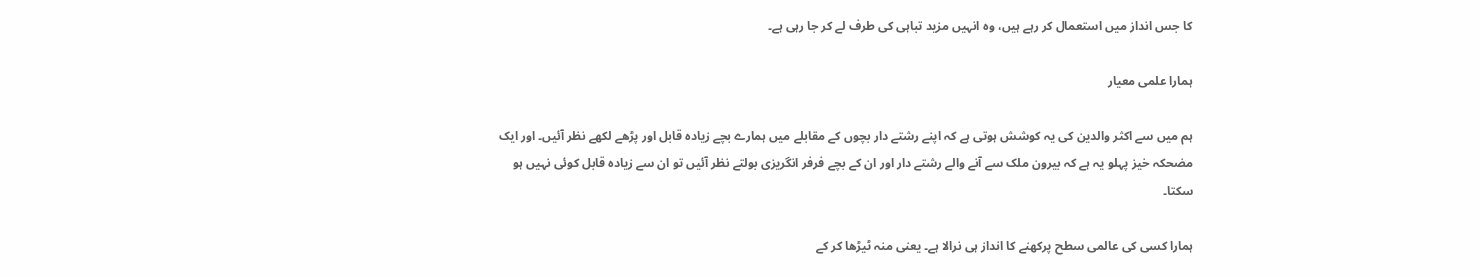کا جس انداز میں استعمال کر رہے ہیں، وہ انہیں مزید تباہی کی طرف لے کر جا رہی ہے۔

ہمارا علمی معیار

ہم میں سے اکثر والدین کی یہ کوشش ہوتی ہے کہ اپنے رشتے دار بچوں کے مقابلے میں ہمارے بچے زیادہ قابل اور پڑھے لکھے نظر آئیں۔ اور ایک مضحکہ خیز پہلو یہ ہے کہ بیرون ملک سے آنے والے رشتے دار اور ان کے بچے فرفر انگریزی بولتے نظر آئیں تو ان سے زیادہ قابل کوئی نہیں ہو سکتا۔

ہمارا کسی کی عالمی سطح پرکھنے کا انداز ہی نرالا ہے۔ یعنی منہ ٹیڑھا کر کے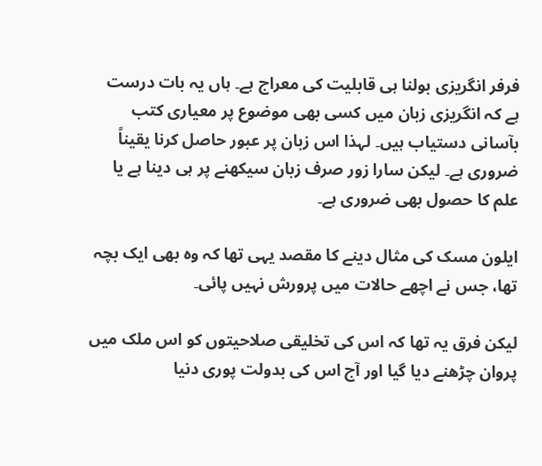فرفر انگریزی بولنا ہی قابلیت کی معراج ہے۔ ہاں یہ بات درست ہے کہ انگریزی زبان میں کسی بھی موضوع پر معیاری کتب بآسانی دستیاب ہیں۔ لہذا اس زبان پر عبور حاصل کرنا یقیناً ضروری ہے۔ لیکن سارا زور صرف زبان سیکھنے پر ہی دینا ہے یا علم کا حصول بھی ضروری ہے۔

ایلون مسک کی مثال دینے کا مقصد یہی تھا کہ وہ بھی ایک بچہ تھا، جس نے اچھے حالات میں پرورش نہیں پائی۔

لیکن فرق یہ تھا کہ اس کی تخلیقی صلاحیتوں کو اس ملک میں پروان چڑھنے دیا گیا اور آج اس کی بدولت پوری دنیا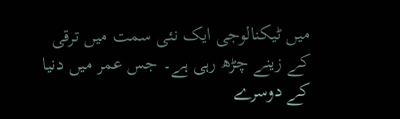میں ٹیکنالوجی ایک نئی سمت میں ترقی کے زینے چڑھ رہی ہے۔ جس عمر میں دنیا کے دوسرے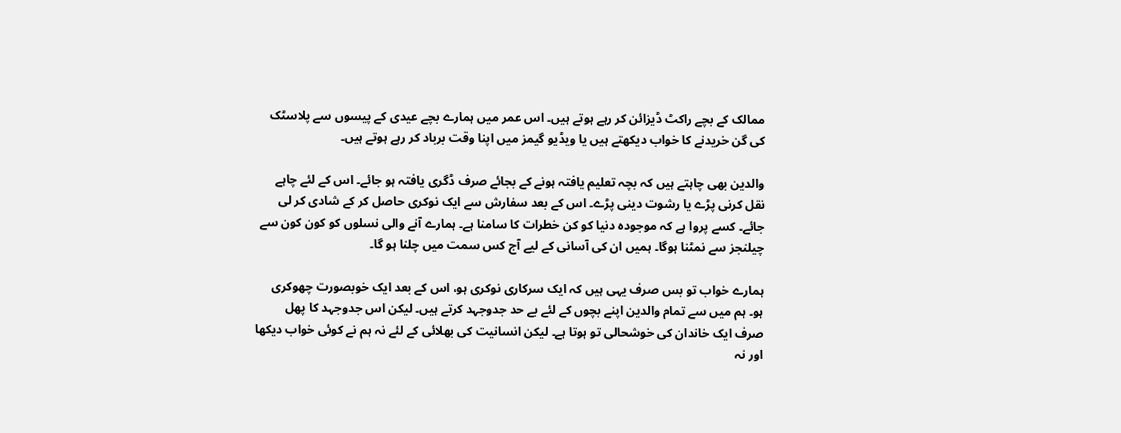ممالک کے بچے راکٹ ڈیزائن کر رہے ہوتے ہیں۔ اس عمر میں ہمارے بچے عیدی کے پیسوں سے پلاسٹک کی گن خریدنے کا خواب دیکھتے ہیں یا ویڈیو گیمز میں اپنا وقت برباد کر رہے ہوتے ہیں۔

والدین بھی چاہتے ہیں کہ بچہ تعلیم یافتہ ہونے کے بجائے صرف ڈگری یافتہ ہو جائے۔ اس کے لئے چاہے نقل کرنی پڑے یا رشوت دینی پڑے۔ اس کے بعد سفارش سے ایک نوکری حاصل کر کے شادی کر لی جائے۔ کسے پروا ہے کہ موجودہ دنیا کو کن خطرات کا سامنا ہے۔ ہمارے آنے والی نسلوں کو کون کون سے چیلنجز سے نمٹنا ہوگا۔ ہمیں ان کی آسانی کے لیے آج کس سمت میں چلنا ہو گا۔

ہمارے خواب تو بس صرف یہی ہیں کہ ایک سرکاری نوکری ہو، اس کے بعد ایک خوبصورت چھوکری ہو۔ ہم میں سے تمام والدین اپنے بچوں کے لئے بے حد جدوجہد کرتے ہیں۔ لیکن اس جدوجہد کا پھل صرف ایک خاندان کی خوشحالی تو ہوتا ہے۔ لیکن انسانیت کی بھلائی کے لئے نہ ہم نے کوئی خواب دیکھا اور نہ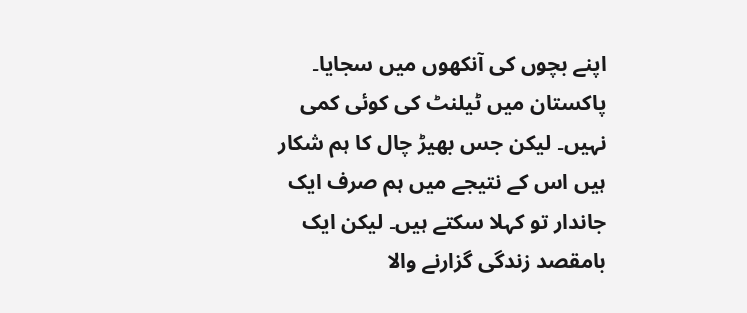اپنے بچوں کی آنکھوں میں سجایا۔ پاکستان میں ٹیلنٹ کی کوئی کمی نہیں۔ لیکن جس بھیڑ چال کا ہم شکار ہیں اس کے نتیجے میں ہم صرف ایک جاندار تو کہلا سکتے ہیں۔ لیکن ایک بامقصد زندگی گزارنے والا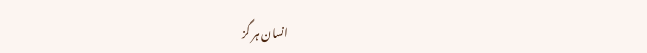انسان ہر گز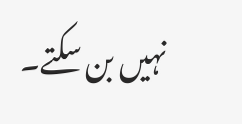نہیں بن سکتے۔